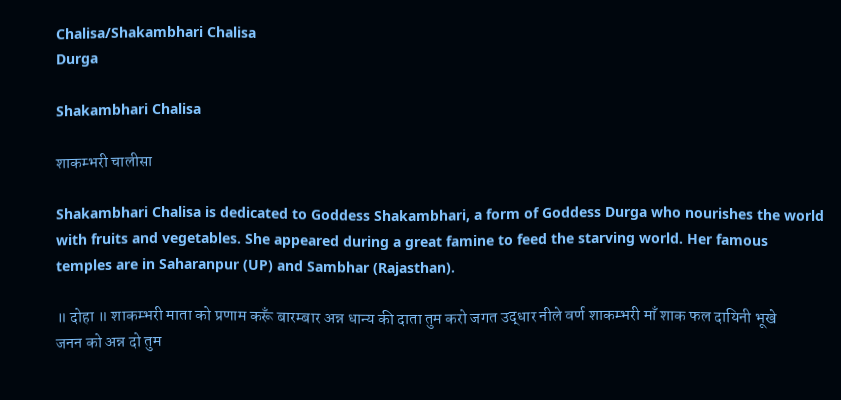Chalisa/Shakambhari Chalisa
Durga

Shakambhari Chalisa

शाकम्भरी चालीसा

Shakambhari Chalisa is dedicated to Goddess Shakambhari, a form of Goddess Durga who nourishes the world with fruits and vegetables. She appeared during a great famine to feed the starving world. Her famous temples are in Saharanpur (UP) and Sambhar (Rajasthan).

॥ दोहा ॥ शाकम्भरी माता को प्रणाम करूँ बारम्बार अन्न धान्य की दाता तुम करो जगत उद्धार नीले वर्ण शाकम्भरी माँ शाक फल दायिनी भूखे जनन को अन्न दो तुम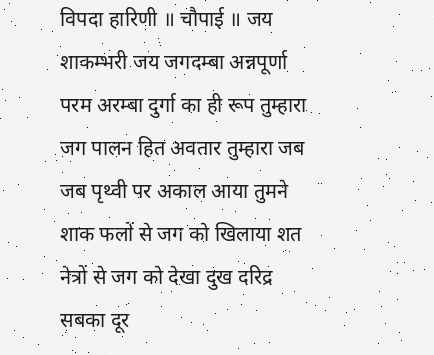विपदा हारिणी ॥ चौपाई ॥ जय शाकम्भरी जय जगदम्बा अन्नपूर्णा परम अरम्बा दुर्गा का ही रूप तुम्हारा जग पालन हित अवतार तुम्हारा जब जब पृथ्वी पर अकाल आया तुमने शाक फलों से जग को खिलाया शत नेत्रों से जग को देखा दुख दरिद्र सबका दूर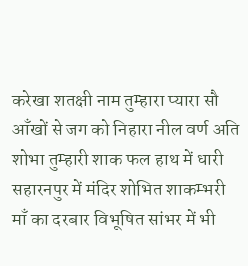करेखा शतक्षी नाम तुम्हारा प्यारा सौ आँखों से जग को निहारा नील वर्ण अति शोभा तुम्हारी शाक फल हाथ में धारी सहारनपुर में मंदिर शोभित शाकम्भरी माँ का दरबार विभूषित सांभर में भी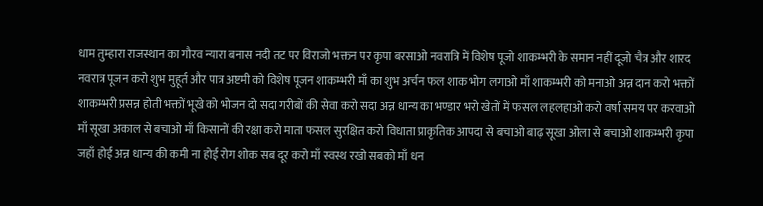धाम तुम्हारा राजस्थान का गौरव न्यारा बनास नदी तट पर विराजो भक्तन पर कृपा बरसाओ नवरात्रि में विशेष पूजो शाकम्भरी के समान नहीं दूजो चैत्र और शारद नवरात्र पूजन करो शुभ मुहूर्त और पात्र अष्टमी को विशेष पूजन शाकम्भरी माँ का शुभ अर्चन फल शाक भोग लगाओ माँ शाकम्भरी को मनाओ अन्न दान करो भक्तों शाकम्भरी प्रसन्न होती भक्तों भूखे को भोजन दो सदा गरीबों की सेवा करो सदा अन्न धान्य का भण्डार भरो खेतों में फसल लहलहाओ करो वर्षा समय पर करवाओ माँ सूखा अकाल से बचाओ माँ किसानों की रक्षा करो माता फसल सुरक्षित करो विधाता प्राकृतिक आपदा से बचाओ बाढ़ सूखा ओला से बचाओ शाकम्भरी कृपा जहाँ होई अन्न धान्य की कमी ना होई रोग शोक सब दूर करो माँ स्वस्थ रखो सबको माँ धन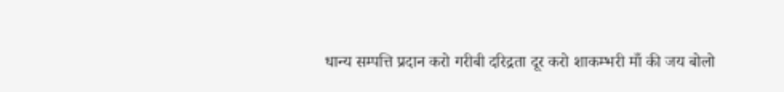धान्य सम्पत्ति प्रदान करो गरीबी दरिद्रता दूर करो शाकम्भरी माँ की जय बोलो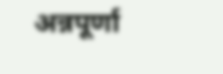अन्नपूर्णा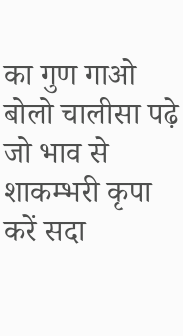का गुण गाओ बोलो चालीसा पढ़े जो भाव से शाकम्भरी कृपा करें सदा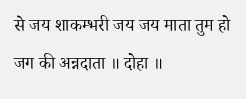से जय शाकम्भरी जय जय माता तुम हो जग की अन्नदाता ॥ दोहा ॥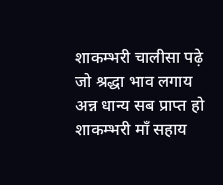शाकम्भरी चालीसा पढ़े जो श्रद्धा भाव लगाय अन्न धान्य सब प्राप्त हो शाकम्भरी माँ सहाय